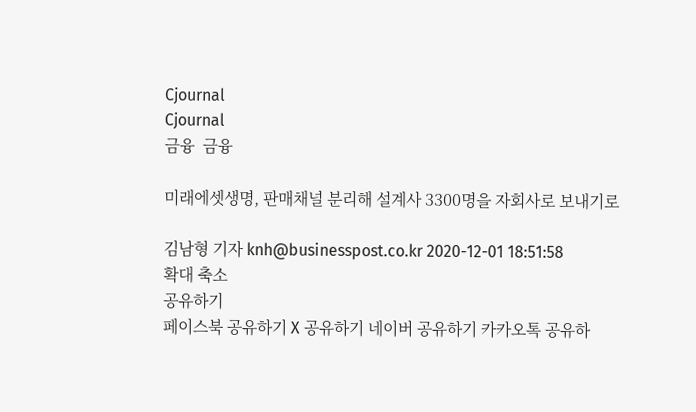Cjournal
Cjournal
금융  금융

미래에셋생명, 판매채널 분리해 설계사 3300명을 자회사로 보내기로

김남형 기자 knh@businesspost.co.kr 2020-12-01 18:51:58
확대 축소
공유하기
페이스북 공유하기 X 공유하기 네이버 공유하기 카카오톡 공유하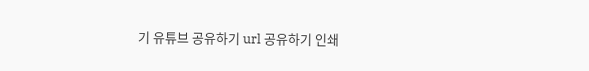기 유튜브 공유하기 url 공유하기 인쇄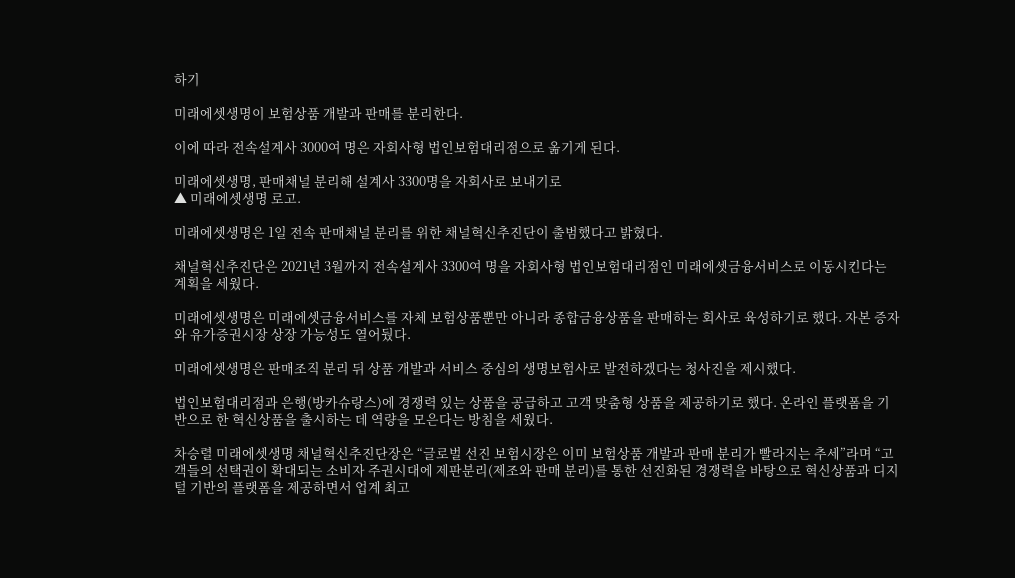하기

미래에셋생명이 보험상품 개발과 판매를 분리한다.

이에 따라 전속설계사 3000여 명은 자회사형 법인보험대리점으로 옮기게 된다.

미래에셋생명, 판매채널 분리해 설계사 3300명을 자회사로 보내기로
▲ 미래에셋생명 로고.

미래에셋생명은 1일 전속 판매채널 분리를 위한 채널혁신추진단이 출범했다고 밝혔다.

채널혁신추진단은 2021년 3월까지 전속설계사 3300여 명을 자회사형 법인보험대리점인 미래에셋금융서비스로 이동시킨다는 계획을 세웠다.

미래에셋생명은 미래에셋금융서비스를 자체 보험상품뿐만 아니라 종합금융상품을 판매하는 회사로 육성하기로 했다. 자본 증자와 유가증권시장 상장 가능성도 열어뒀다.

미래에셋생명은 판매조직 분리 뒤 상품 개발과 서비스 중심의 생명보험사로 발전하겠다는 청사진을 제시했다.

법인보험대리점과 은행(방카슈랑스)에 경쟁력 있는 상품을 공급하고 고객 맞춤형 상품을 제공하기로 했다. 온라인 플랫폼을 기반으로 한 혁신상품을 출시하는 데 역량을 모은다는 방침을 세웠다.

차승렬 미래에셋생명 채널혁신추진단장은 “글로벌 선진 보험시장은 이미 보험상품 개발과 판매 분리가 빨라지는 추세”라며 “고객들의 선택권이 확대되는 소비자 주권시대에 제판분리(제조와 판매 분리)를 통한 선진화된 경쟁력을 바탕으로 혁신상품과 디지털 기반의 플랫폼을 제공하면서 업계 최고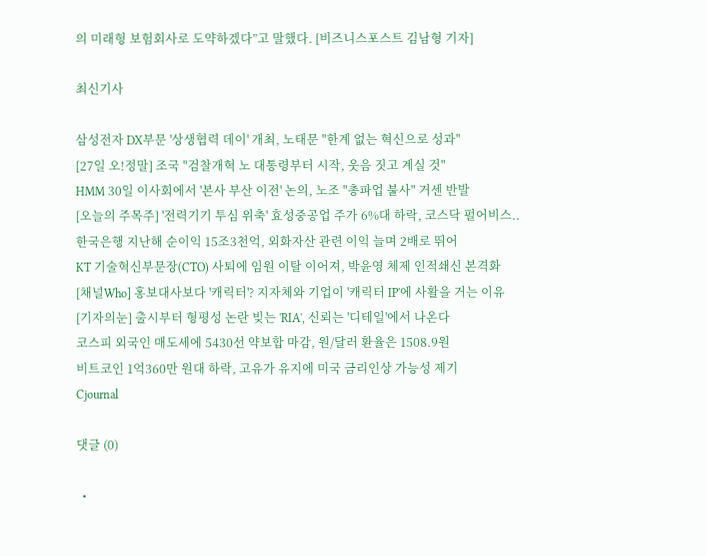의 미래형 보험회사로 도약하겠다”고 말했다. [비즈니스포스트 김남형 기자]

최신기사

삼성전자 DX부문 '상생협력 데이' 개최, 노태문 "한계 없는 혁신으로 성과"
[27일 오!정말] 조국 "검찰개혁 노 대통령부터 시작, 웃음 짓고 계실 것"
HMM 30일 이사회에서 '본사 부산 이전' 논의, 노조 "총파업 불사" 거센 반발
[오늘의 주목주] '전력기기 투심 위축' 효성중공업 주가 6%대 하락, 코스닥 펄어비스..
한국은행 지난해 순이익 15조3천억, 외화자산 관련 이익 늘며 2배로 뛰어
KT 기술혁신부문장(CTO) 사퇴에 임원 이탈 이어져, 박윤영 체제 인적쇄신 본격화
[채널Who] 홍보대사보다 '캐릭터'? 지자체와 기업이 '캐릭터 IP'에 사활을 거는 이유
[기자의눈] 출시부터 형평성 논란 빚는 'RIA', 신뢰는 '디테일'에서 나온다
코스피 외국인 매도세에 5430선 약보합 마감, 원/달러 환율은 1508.9원
비트코인 1억360만 원대 하락, 고유가 유지에 미국 금리인상 가능성 제기
Cjournal

댓글 (0)

  •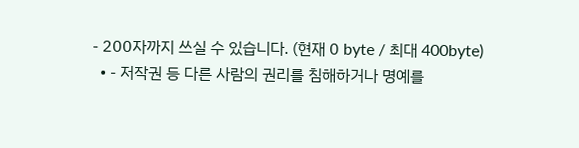- 200자까지 쓰실 수 있습니다. (현재 0 byte / 최대 400byte)
  • - 저작권 등 다른 사람의 권리를 침해하거나 명예를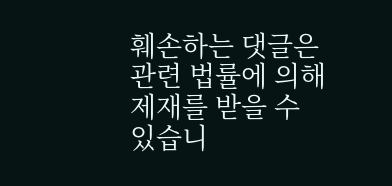훼손하는 댓글은 관련 법률에 의해 제재를 받을 수 있습니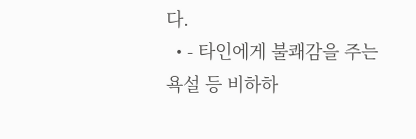다.
  • - 타인에게 불쾌감을 주는 욕설 등 비하하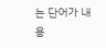는 단어가 내용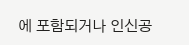에 포함되거나 인신공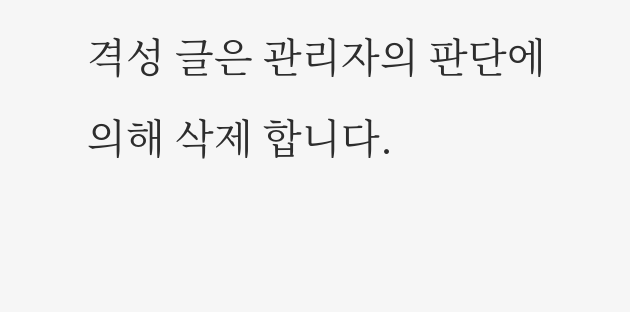격성 글은 관리자의 판단에 의해 삭제 합니다.